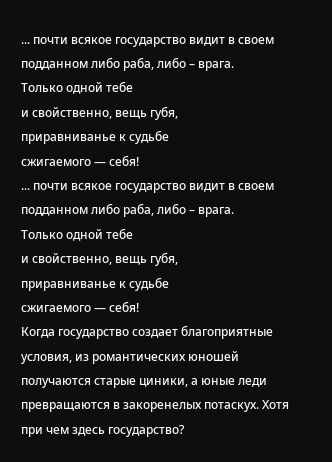... почти всякое государство видит в своем подданном либо раба, либо – врага.
Только одной тебе
и свойственно, вещь губя,
приравниванье к судьбе
сжигаемого — себя!
... почти всякое государство видит в своем подданном либо раба, либо – врага.
Только одной тебе
и свойственно, вещь губя,
приравниванье к судьбе
сжигаемого — себя!
Когда государство создает благоприятные условия, из романтических юношей получаются старые циники, а юные леди превращаются в закоренелых потаскух. Хотя при чем здесь государство?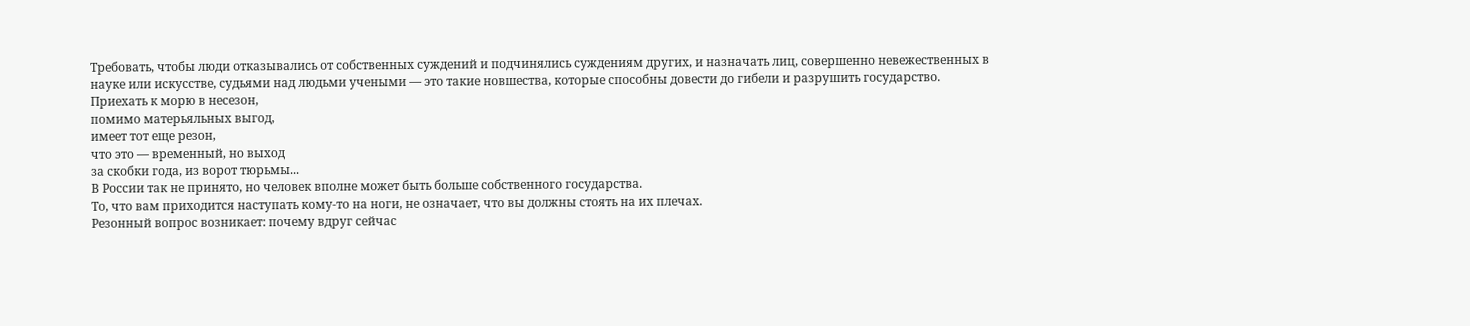Требовать, чтобы люди отказывались от собственных суждений и подчинялись суждениям других, и назначать лиц, совершенно невежественных в науке или искусстве, судьями над людьми учеными — это такие новшества, которые способны довести до гибели и разрушить государство.
Приехать к морю в несезон,
помимо матерьяльных выгод,
имеет тот еще резон,
что это — временный, но выход
за скобки года, из ворот тюрьмы...
В России так не принято, но человек вполне может быть больше собственного государства.
То, что вам приходится наступать кому-то на ноги, не означает, что вы должны стоять на их плечах.
Резонный вопрос возникает: почему вдруг сейчас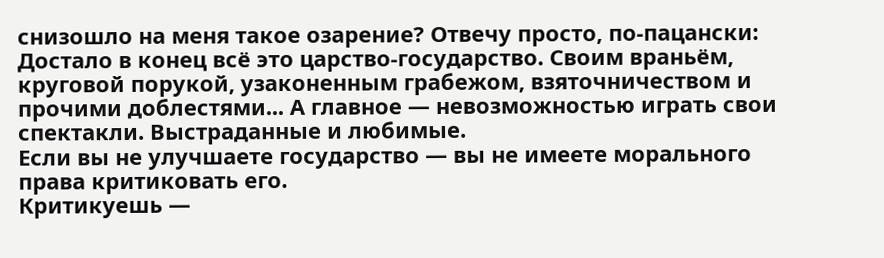снизошло на меня такое озарение? Отвечу просто, по-пацански: Достало в конец всё это царство-государство. Своим враньём, круговой порукой, узаконенным грабежом, взяточничеством и прочими доблестями... А главное — невозможностью играть свои спектакли. Выстраданные и любимые.
Если вы не улучшаете государство — вы не имеете морального права критиковать его.
Критикуешь —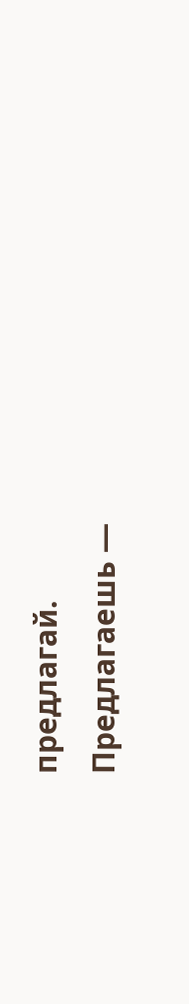предлагай.
Предлагаешь —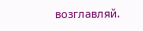возглавляй.